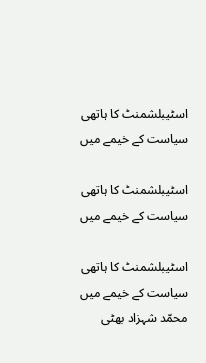اسٹیبلشمنٹ کا ہاتھی سیاست کے خیمے میں

اسٹیبلشمنٹ کا ہاتھی سیاست کے خیمے میں

اسٹیبلشمنٹ کا ہاتھی سیاست کے خیمے میں
محمّد شہزاد بھٹی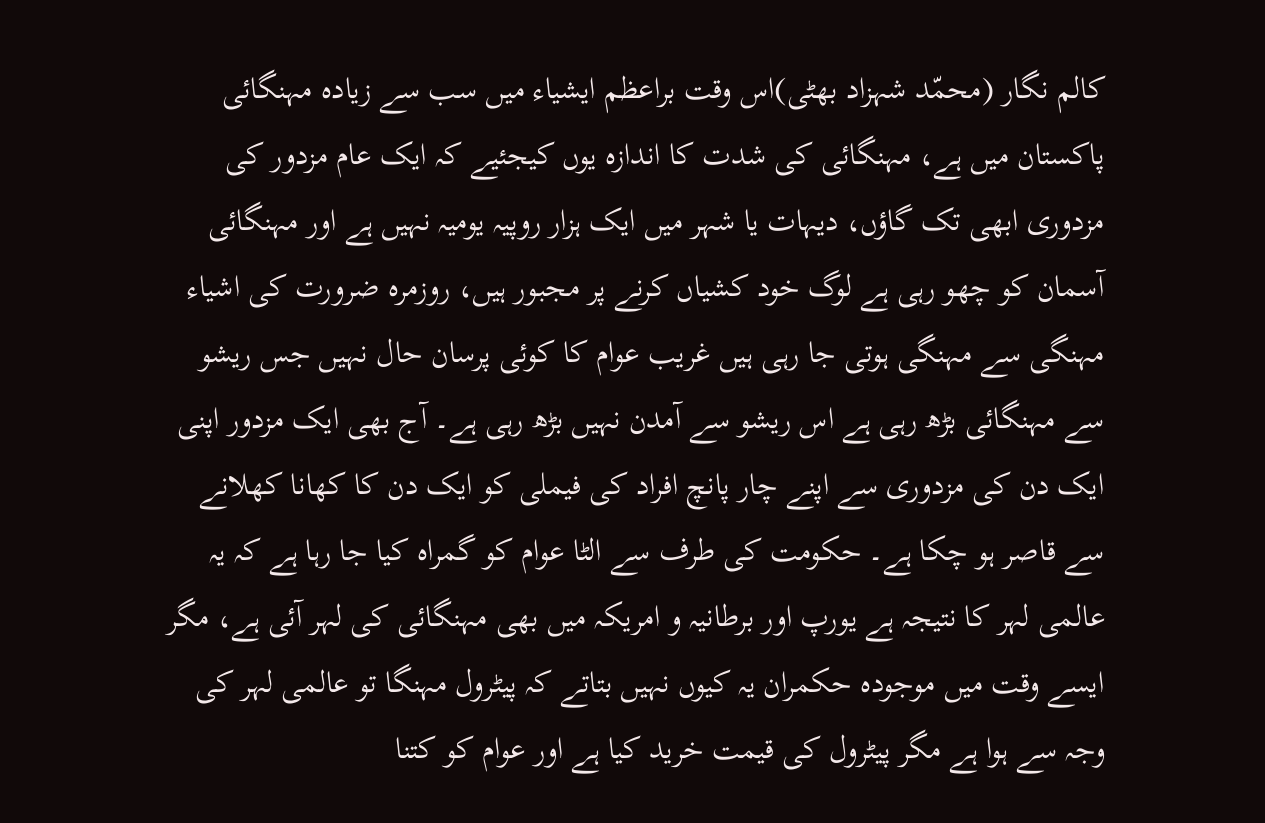کالم نگار (محمّد شہزاد بھٹی)اس وقت براعظم ایشیاء میں سب سے زیادہ مہنگائی پاکستان میں ہے، مہنگائی کی شدت کا اندازہ یوں کیجئیے کہ ایک عام مزدور کی مزدوری ابھی تک گاؤں، دیہات یا شہر میں ایک ہزار روپیہ یومیہ نہیں ہے اور مہنگائی آسمان کو چھو رہی ہے لوگ خود کشیاں کرنے پر مجبور ہیں، روزمرہ ضرورت کی اشیاء مہنگی سے مہنگی ہوتی جا رہی ہیں غریب عوام کا کوئی پرسان حال نہیں جس ریشو سے مہنگائی بڑھ رہی ہے اس ریشو سے آمدن نہیں بڑھ رہی ہے۔ آج بھی ایک مزدور اپنی ایک دن کی مزدوری سے اپنے چار پانچ افراد کی فیملی کو ایک دن کا کھانا کھلانے سے قاصر ہو چکا ہے۔ حکومت کی طرف سے الٹا عوام کو گمراہ کیا جا رہا ہے کہ یہ عالمی لہر کا نتیجہ ہے یورپ اور برطانیہ و امریکہ میں بھی مہنگائی کی لہر آئی ہے، مگر ایسے وقت میں موجودہ حکمران یہ کیوں نہیں بتاتے کہ پیٹرول مہنگا تو عالمی لہر کی وجہ سے ہوا ہے مگر پیٹرول کی قیمت خرید کیا ہے اور عوام کو کتنا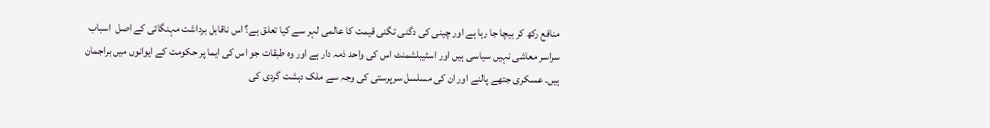منافع رکھ کر بیچا جا رہا ہے اور چینی کی دگنی تگنی قیمت کا عالمی لہر سے کیا تعلق ہے؟ اس ناقابل برداشت مہنگائی کے اصل  اسباب سراسر معاشی نہیں سیاسی ہیں اور اسٹیبلشمنٹ اس کی واحد ذمہ دار ہے اور وہ طبقات جو اس کی ایما پر حکومت کے ایوانوں میں براجمان ہیں۔ عسکری جتھے پالنے اور ان کی مسلسل سرپرستی کی وجہ سے ملک دہشت گردی کی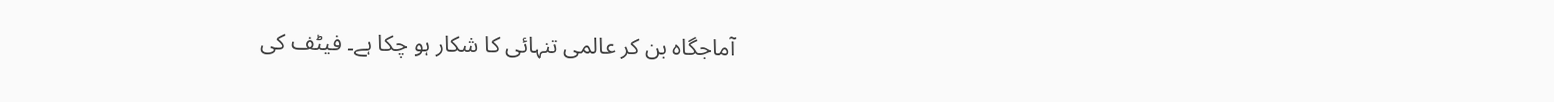آماجگاہ بن کر عالمی تنہائی کا شکار ہو چکا ہے۔ فیٹف کی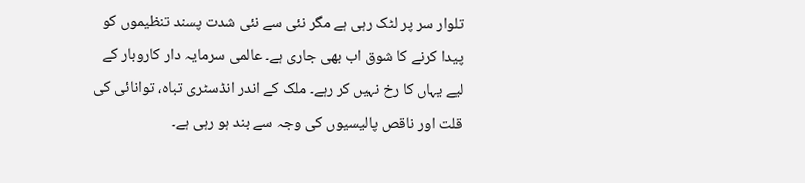تلوار سر پر لٹک رہی ہے مگر نئی سے نئی شدت پسند تنظیموں کو پیدا کرنے کا شوق اب بھی جاری ہے۔ عالمی سرمایہ دار کاروبار کے لیے یہاں کا رخ نہیں کر رہے۔ ملک کے اندر انڈسٹری تباہ، توانائی کی قلت اور ناقص پالیسیوں کی وجہ سے بند ہو رہی ہے۔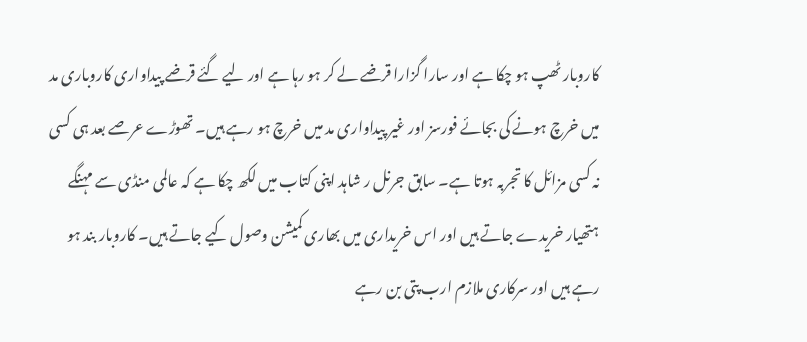کاروبار ٹھپ ہو چکا ہے اور سارا گزارا قرضے لے کر ہو رہا ہے اور لیے گئے قرضے پیداواری کاروباری مد میں خرچ ہونے کی بجائے فورسز اور غیر پیداواری مد میں خرچ ہو رہے ہیں۔ تھوڑے عرصے بعد ہی کسی نہ کسی مزائل کا تجربہ ہوتا ہے۔ سابق جرنل ر شاہد اپنی کتاب میں لکھ چکا ہے کہ عالمی منڈی سے مہنگے ہتھیار خریدے جاتے ہیں اور اس خریداری میں بھاری کمیشن وصول کیے جاتے ہیں۔ کاروبار بند ہو رہے ہیں اور سرکاری ملازم ارب پتی بن رہے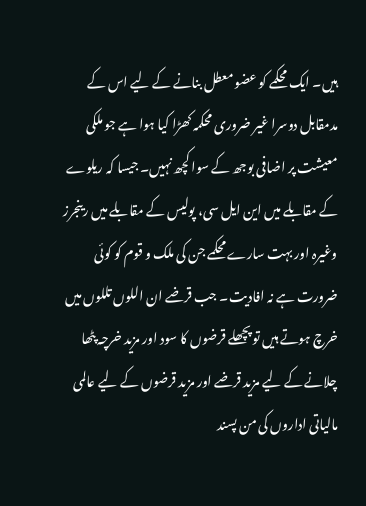ہیں۔ ایک محکمے کو عضو معطل بنانے کے لیے اس کے مدمقابل دوسرا غیر ضروری محکمہ کھڑا کیا ہوا ہے جو ملکی معیشت پر اضافی بوجھ کے سوا کچھ نہیں۔ جیسا کہ ریلوے کے مقابلے میں این ایل سی، پولیس کے مقابلے میں رینجرز وغیرہ اور بہت سارے محکمے جن کی ملک و قوم کو کوئی ضرورت ہے نہ افادیت۔ جب قرضے ان اللوں تللوں میں خرچ ہوتے ہیں تو پچھلے قرضوں کا سود اور مزید خرچہ پٹھا چلانے کے لیے مزید قرضے اور مزید قرضوں کے لیے عالمی مالیاتی اداروں کی من پسند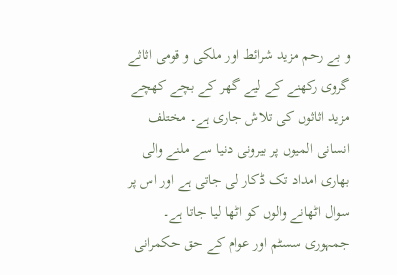و بے رحم مزید شرائط اور ملکی و قومی اثاثے گروی رکھنے کے لیے گھر کے بچے کھچے مزید اثاثوں کی تلاش جاری ہے۔ مختلف انسانی المیوں پر بیرونی دنیا سے ملنے والی بھاری امداد تک ڈکار لی جاتی ہے اور اس پر سوال اٹھانے والوں کو اٹھا لیا جاتا ہے۔ جمہوری سسٹم اور عوام کے حق حکمرانی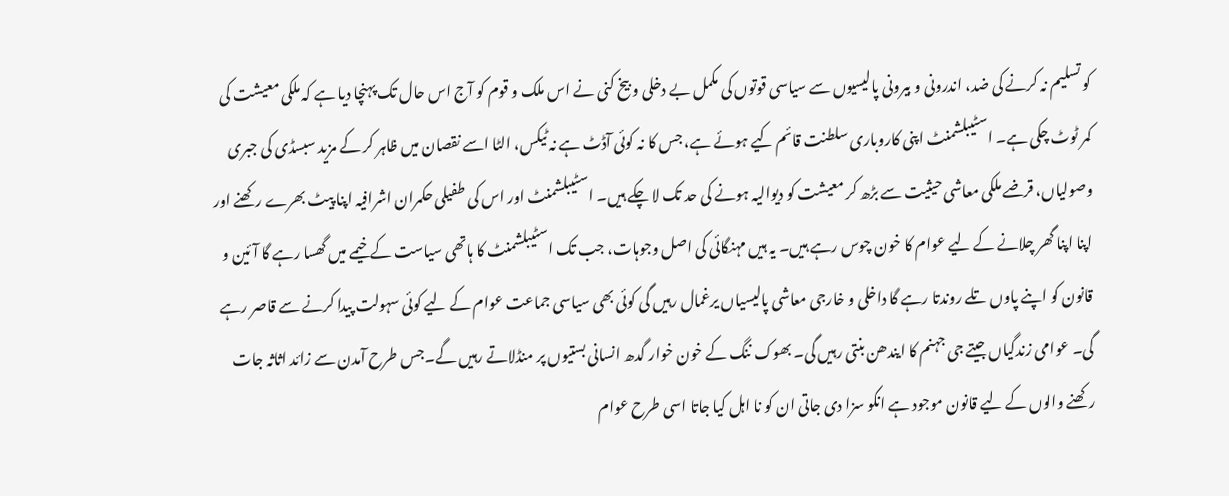کو تسلیم نہ کرنے کی ضد، اندرونی و بیرونی پالیسیوں سے سیاسی قوتوں کی مکمل بے دخلی و بیخ کنی نے اس ملک و قوم کو آج اس حال تک پہنچا دیا ہے کہ ملکی معیشت کی کمر ٹوٹ چکی ہے۔ اسٹیبلشمنٹ اپنی کاروباری سلطنت قائم کیے ہوئے ہے، جس کا نہ کوئی آڈٹ ہے نہ ٹیکس، الٹا اسے نقصان میں ظاہر کر کے مزید سبسڈی کی جبری وصولیاں، قرضے ملکی معاشی حیثیت سے بڑھ کر معیشت کو دیوالیہ ہونے کی حد تک لا چکے ہیں۔ اسٹیبلشمنٹ اور اس کی طفیلی حکمران اشرافیہ اپنا پیٹ بھرے رکھنے اور اپنا اپنا گھر چلانے کے لیے عوام کا خون چوس رہے ہیں۔ یہ ہیں مہنگائی کی اصل وجوہات، جب تک اسٹیبلشمنٹ کا ہاتھی سیاست کے خیمے میں گھسا رہے گا آئین و قانون کو اپنے پاوں تلے روندتا رہے گا داخلی و خارجی معاشی پالیسیاں یرغمال رہیں گی کوئی بھی سیاسی جماعت عوام کے لیے کوئی سہولت پیدا کرنے سے قاصر رہے گی۔ عوامی زندگیاں جیتے جی جہنم کا ایندھن بنتی رہیں گی۔ بھوک ننگ کے خون خوار گدھ انسانی بستیوں پر منڈلاتے رہیں گے۔جس طرح آمدن سے زائد اثاثہ جات رکھنے والوں کے لیے قانون موجود ہے انکو سزا دی جاتی ان کو نا اہل کیا جاتا اسی طرح عوام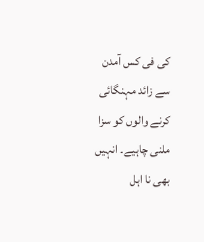کی فی کس آمدن سے زائد مہنگائی کرنے والوں کو سزا ملنی چاہیے۔ انہیں بھی نا اہل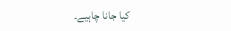کیا جانا چاہیے۔